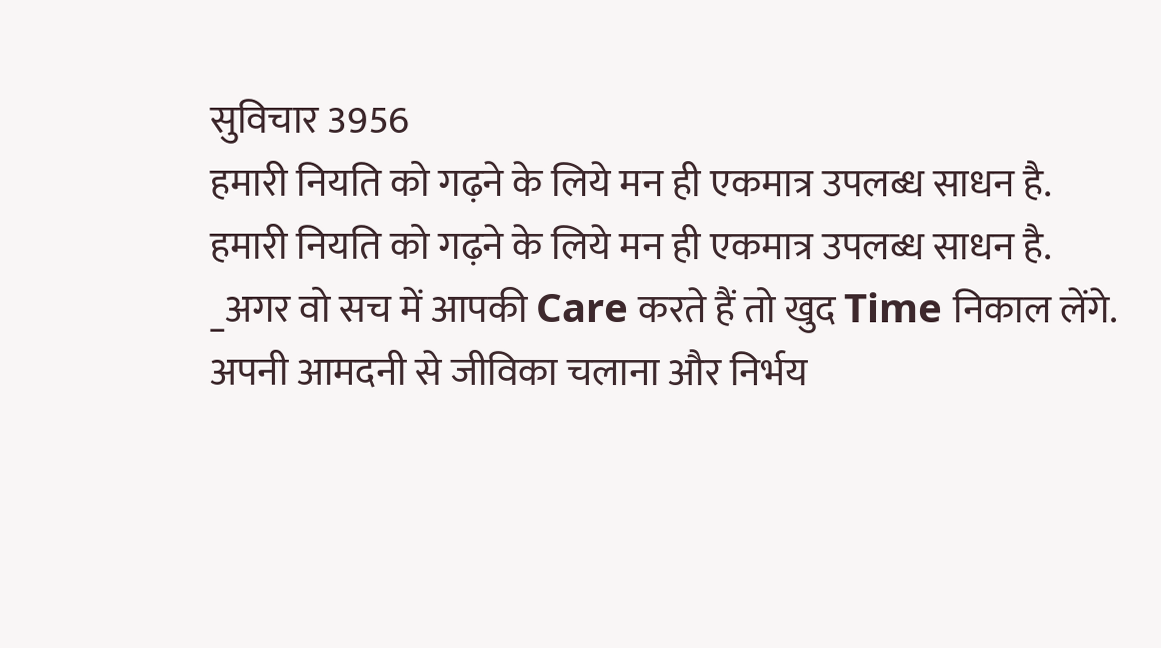सुविचार 3956
हमारी नियति को गढ़ने के लिये मन ही एकमात्र उपलब्ध साधन है.
हमारी नियति को गढ़ने के लिये मन ही एकमात्र उपलब्ध साधन है.
_अगर वो सच में आपकी Care करते हैं तो खुद Time निकाल लेंगे.
अपनी आमदनी से जीविका चलाना और निर्भय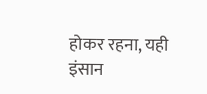होकर रहना, यही इंसान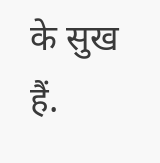के सुख हैं.